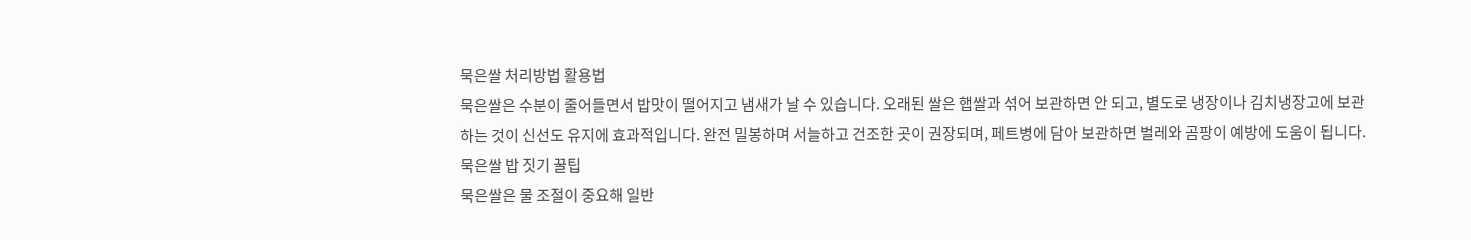묵은쌀 처리방법 활용법
묵은쌀은 수분이 줄어들면서 밥맛이 떨어지고 냄새가 날 수 있습니다. 오래된 쌀은 햅쌀과 섞어 보관하면 안 되고, 별도로 냉장이나 김치냉장고에 보관하는 것이 신선도 유지에 효과적입니다. 완전 밀봉하며 서늘하고 건조한 곳이 권장되며, 페트병에 담아 보관하면 벌레와 곰팡이 예방에 도움이 됩니다.
묵은쌀 밥 짓기 꿀팁
묵은쌀은 물 조절이 중요해 일반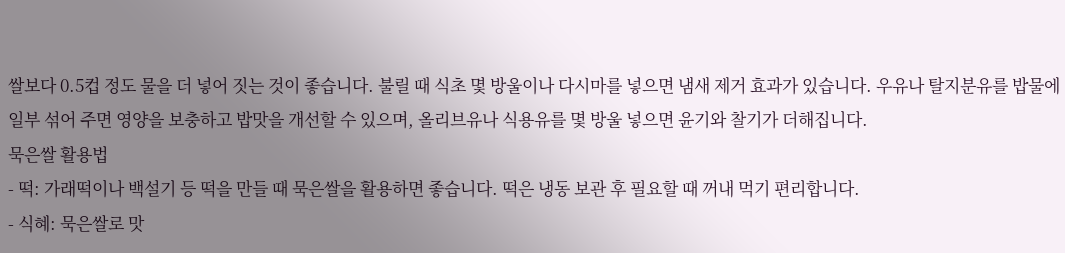쌀보다 0.5컵 정도 물을 더 넣어 짓는 것이 좋습니다. 불릴 때 식초 몇 방울이나 다시마를 넣으면 냄새 제거 효과가 있습니다. 우유나 탈지분유를 밥물에 일부 섞어 주면 영양을 보충하고 밥맛을 개선할 수 있으며, 올리브유나 식용유를 몇 방울 넣으면 윤기와 찰기가 더해집니다.
묵은쌀 활용법
- 떡: 가래떡이나 백설기 등 떡을 만들 때 묵은쌀을 활용하면 좋습니다. 떡은 냉동 보관 후 필요할 때 꺼내 먹기 편리합니다.
- 식혜: 묵은쌀로 맛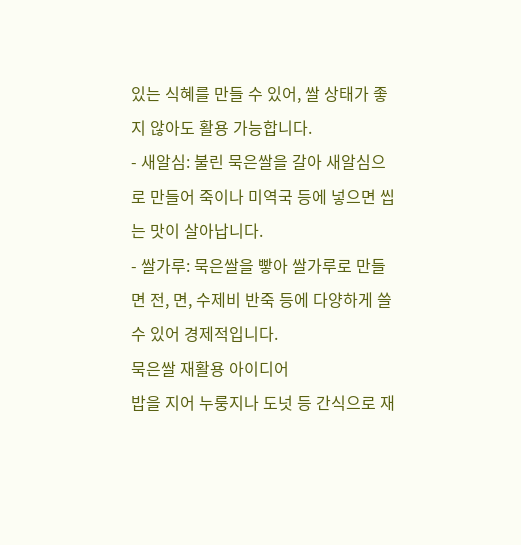있는 식혜를 만들 수 있어, 쌀 상태가 좋지 않아도 활용 가능합니다.
- 새알심: 불린 묵은쌀을 갈아 새알심으로 만들어 죽이나 미역국 등에 넣으면 씹는 맛이 살아납니다.
- 쌀가루: 묵은쌀을 빻아 쌀가루로 만들면 전, 면, 수제비 반죽 등에 다양하게 쓸 수 있어 경제적입니다.
묵은쌀 재활용 아이디어
밥을 지어 누룽지나 도넛 등 간식으로 재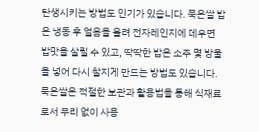탄생시키는 방법도 인기가 있습니다. 묵은쌀 밥은 냉동 후 얼음을 올려 전자레인지에 데우면 밥맛을 살릴 수 있고, 딱딱한 밥은 소주 몇 방울을 넣어 다시 찰지게 만드는 방법도 있습니다.
묵은쌀은 적절한 보관과 활용법을 통해 식재료로서 무리 없이 사용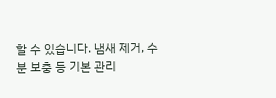할 수 있습니다. 냄새 제거, 수분 보충 등 기본 관리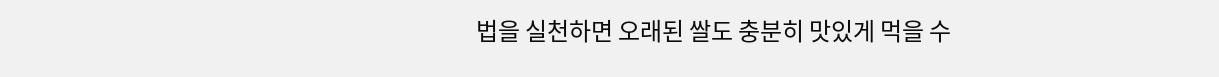법을 실천하면 오래된 쌀도 충분히 맛있게 먹을 수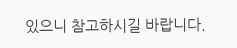있으니 참고하시길 바랍니다.